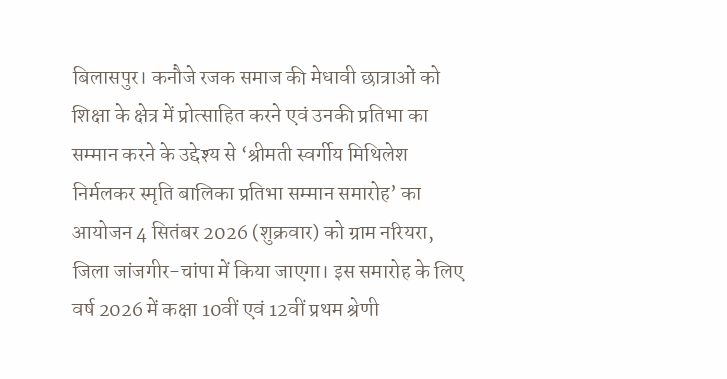बिलासपुर। कनौजे रजक समाज की मेधावी छात्राओं को शिक्षा के क्षेत्र में प्रोत्साहित करने एवं उनकी प्रतिभा का सम्मान करने के उद्देश्य से ‘श्रीमती स्वर्गीय मिथिलेश निर्मलकर स्मृति बालिका प्रतिभा सम्मान समारोह’ का आयोजन 4 सितंबर 2026 (शुक्रवार) को ग्राम नरियरा, जिला जांजगीर-चांपा में किया जाएगा। इस समारोह के लिए वर्ष 2026 में कक्षा 10वीं एवं 12वीं प्रथम श्रेणी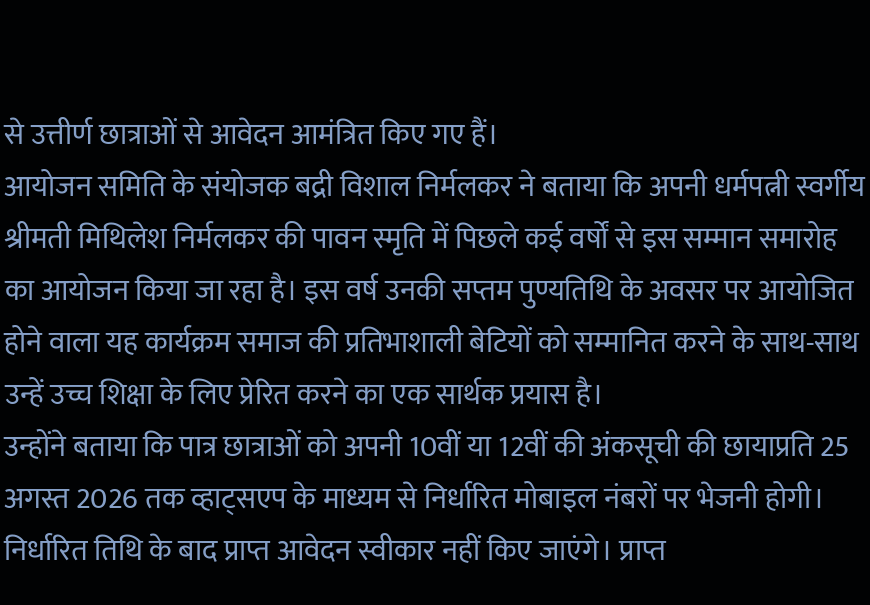से उत्तीर्ण छात्राओं से आवेदन आमंत्रित किए गए हैं।
आयोजन समिति के संयोजक बद्री विशाल निर्मलकर ने बताया कि अपनी धर्मपत्नी स्वर्गीय श्रीमती मिथिलेश निर्मलकर की पावन स्मृति में पिछले कई वर्षों से इस सम्मान समारोह का आयोजन किया जा रहा है। इस वर्ष उनकी सप्तम पुण्यतिथि के अवसर पर आयोजित होने वाला यह कार्यक्रम समाज की प्रतिभाशाली बेटियों को सम्मानित करने के साथ-साथ उन्हें उच्च शिक्षा के लिए प्रेरित करने का एक सार्थक प्रयास है।
उन्होंने बताया कि पात्र छात्राओं को अपनी 10वीं या 12वीं की अंकसूची की छायाप्रति 25 अगस्त 2026 तक व्हाट्सएप के माध्यम से निर्धारित मोबाइल नंबरों पर भेजनी होगी। निर्धारित तिथि के बाद प्राप्त आवेदन स्वीकार नहीं किए जाएंगे। प्राप्त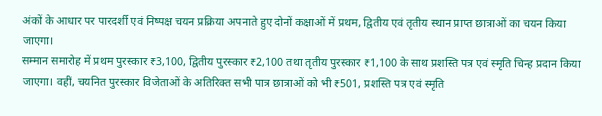अंकों के आधार पर पारदर्शी एवं निष्पक्ष चयन प्रक्रिया अपनाते हुए दोनों कक्षाओं में प्रथम, द्वितीय एवं तृतीय स्थान प्राप्त छात्राओं का चयन किया जाएगा।
सम्मान समारोह में प्रथम पुरस्कार ₹3,100, द्वितीय पुरस्कार ₹2,100 तथा तृतीय पुरस्कार ₹1,100 के साथ प्रशस्ति पत्र एवं स्मृति चिन्ह प्रदान किया जाएगा। वहीं, चयनित पुरस्कार विजेताओं के अतिरिक्त सभी पात्र छात्राओं को भी ₹501, प्रशस्ति पत्र एवं स्मृति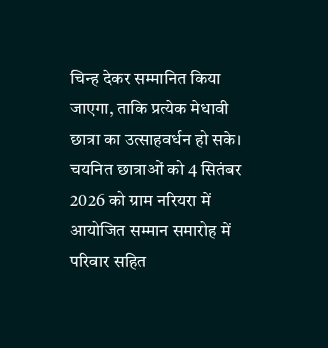चिन्ह देकर सम्मानित किया जाएगा, ताकि प्रत्येक मेधावी छात्रा का उत्साहवर्धन हो सके।
चयनित छात्राओं को 4 सितंबर 2026 को ग्राम नरियरा में आयोजित सम्मान समारोह में परिवार सहित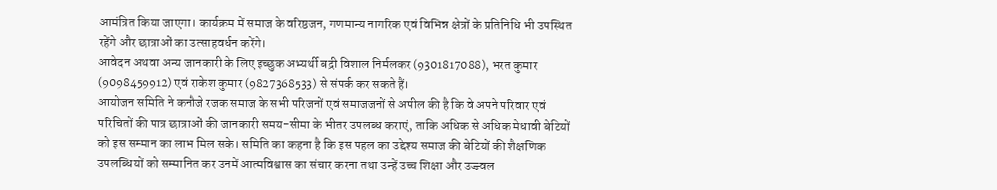आमंत्रित किया जाएगा। कार्यक्रम में समाज के वरिष्ठजन, गणमान्य नागरिक एवं विभिन्न क्षेत्रों के प्रतिनिधि भी उपस्थित रहेंगे और छात्राओं का उत्साहवर्धन करेंगे।
आवेदन अथवा अन्य जानकारी के लिए इच्छुक अभ्यर्थी बद्री विशाल निर्मलकर (9301817088), भरत कुमार (9098459912) एवं राकेश कुमार (9827368533) से संपर्क कर सकते हैं।
आयोजन समिति ने कनौजे रजक समाज के सभी परिजनों एवं समाजजनों से अपील की है कि वे अपने परिवार एवं परिचितों की पात्र छात्राओं की जानकारी समय-सीमा के भीतर उपलब्ध कराएं, ताकि अधिक से अधिक मेधावी बेटियों को इस सम्मान का लाभ मिल सके। समिति का कहना है कि इस पहल का उद्देश्य समाज की बेटियों की शैक्षणिक उपलब्धियों को सम्मानित कर उनमें आत्मविश्वास का संचार करना तथा उन्हें उच्च शिक्षा और उज्ज्वल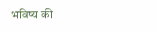भविष्य की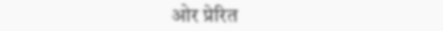ओर प्रेरित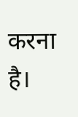करना है।